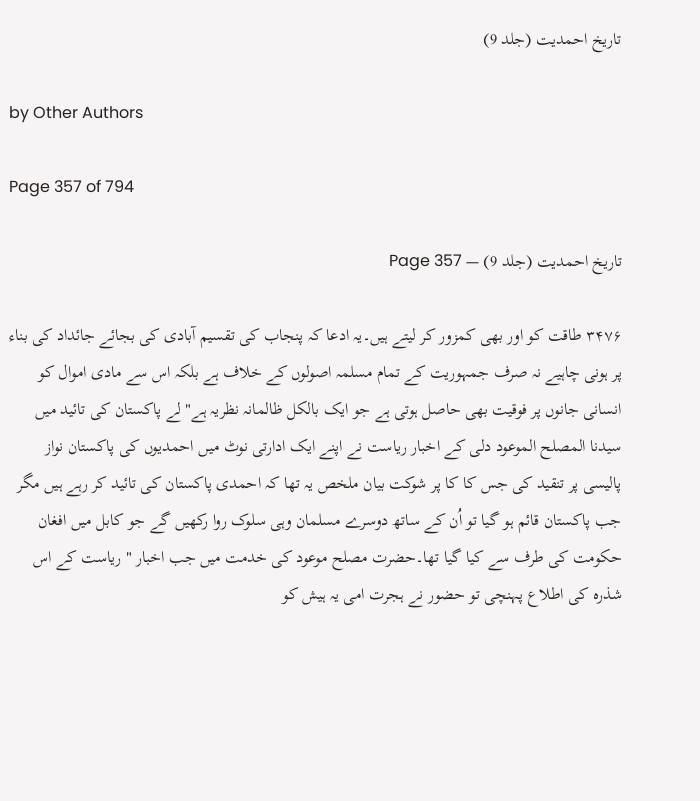تاریخ احمدیت (جلد 9)

by Other Authors

Page 357 of 794

تاریخ احمدیت (جلد 9) — Page 357

۳۴۷۶ طاقت کو اور بھی کمزور کر لیتے ہیں۔یہ ادعا کہ پنجاب کی تقسیم آبادی کی بجائے جائداد کی بناء پر ہونی چاہیے نہ صرف جمہوریت کے تمام مسلمہ اصولوں کے خلاف ہے بلکہ اس سے مادی اموال کو انسانی جانوں پر فوقیت بھی حاصل ہوتی ہے جو ایک بالکل ظالمانہ نظریہ ہے" لے پاکستان کی تائید میں سیدنا المصلح الموعود دلی کے اخبار ریاست نے اپنے ایک ادارتی نوٹ میں احمدیوں کی پاکستان نواز پالیسی پر تنقید کی جس کا کا پر شوکت بیان ملخص یہ تھا کہ احمدی پاکستان کی تائید کر رہے ہیں مگر جب پاکستان قائم ہو گیا تو اُن کے ساتھ دوسرے مسلمان وہی سلوک روا رکھیں گے جو کابل میں افغان حکومت کی طرف سے کیا گیا تھا۔حضرت مصلح موعود کی خدمت میں جب اخبار " ریاست کے اس شذرہ کی اطلاع پہنچی تو حضور نے ہجرت امی یہ ہیش کو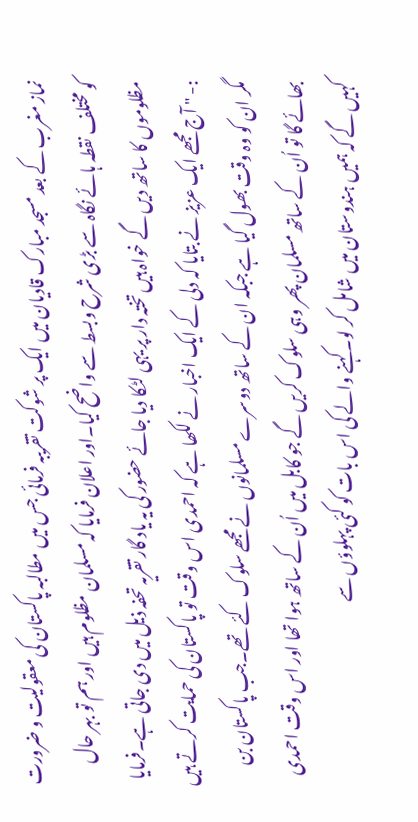نماز مغرب کے بعد مسجد مبارک قادیان میں ایک پر شوکت تقریبہ فرمائی جس میں مطالبہ پاکستان کی معقولیت و ضرورت کو مختلف نقطہ ہائے نگاہ سے بڑی شرح وبسط سے واضح کیا۔اور اعلان فرمایا کہ مسلمان مظلوم ہیں اور ہم تو بہر حال مظلوموں کا ساتھ دیں گے خواہ ہیں تختہ دار پر یہی لٹکا دیا جائے حضور کی یہ یاد گار تقریہ تحفہ ذیل میں دی جاتی ہے۔فرمایا :- " آج مجھے ایک عزیز نے بتایا کہ دلی کے ایک اخبار نے لکھا ہے کہ احمدی اس وقت تو پاکستان کی حمایت کرتے ہیں مگر ان کو وہ وقت بھول گیا ہے جبکہ ان کے ساتھ دوسرے مسلمانوں نے مجھے سلوک کئے تھے۔جب پاکستان بن بھائے گا تو اُن کے ساتھ مسلمان پھر وہی سلوک کریں گے جو کابل میں اُن کے ساتھ ہوا تھا اور اس وقت احمدی کہیں گے کہ ہمیں ہندوستان میں شامل کر لو۔کہنے والے کی اس بات کو کئی پہلوؤں سے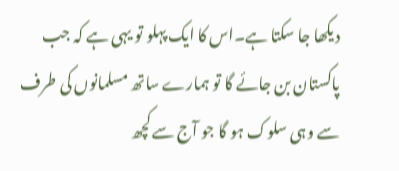دیکھا جا سکتا ہے۔اس کا ایک پہلو تو یہی ہے کہ جب پاکستان بن جائے گا تو ہمارے ساتھ مسلمانوں کی طرف سے وہی سلوک ہو گا جو آج سے کچھ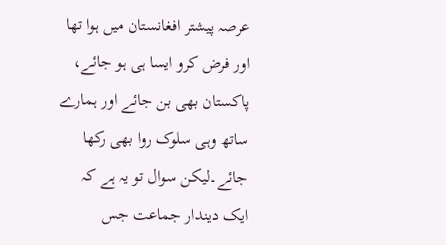عرصہ پیشتر افغانستان میں ہوا تھا اور فرض کرو ایسا ہی ہو جائے، پاکستان بھی بن جائے اور ہمارے ساتھ وہی سلوک روا بھی رکھا جائے۔لیکن سوال تو یہ ہے کہ ایک دیندار جماعت جس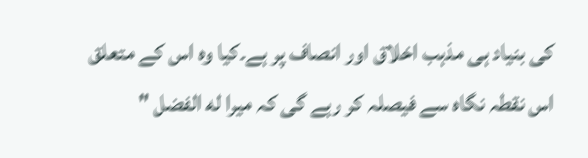کی بنیاد ہی مذہب اخلاق اور انصاف پر ہے۔کیا وہ اس کے متعلق اس نقطہ نگاہ سے فیصلہ کر رہے گی کہ میرا له الفضل "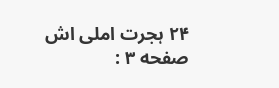۲۴ ہجرت املی اش صفحه ۳ :